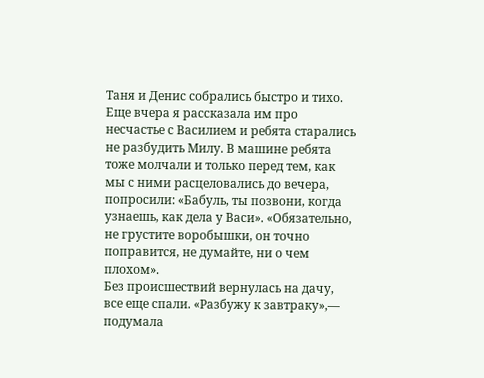Таня и Денис собрались быстро и тихо. Еще вчера я рассказала им про несчастье с Василием и ребята старались не разбудить Милу. В машине ребята тоже молчали и только перед тем, как мы с ними расцеловались до вечера, попросили: «Бабуль, ты позвони, когда узнаешь, как дела у Васи». «Обязательно, не грустите воробышки, он точно поправится, не думайте, ни о чем плохом».
Без происшествий вернулась на дачу, все еще спали. «Разбужу к завтраку»,— подумала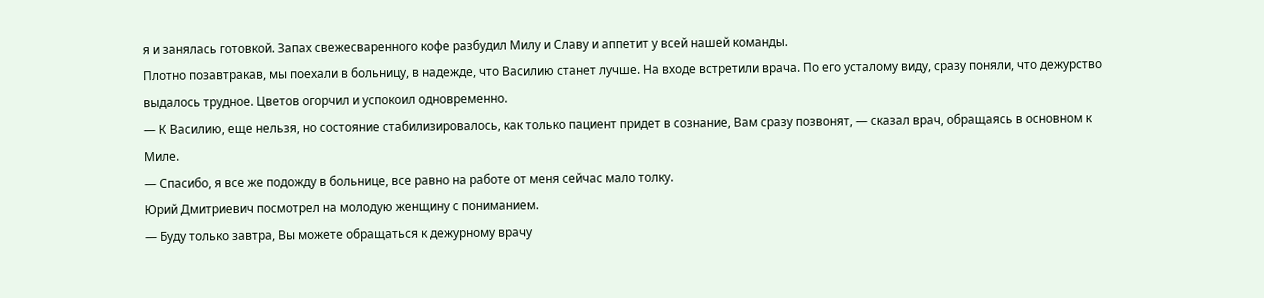я и занялась готовкой. Запах свежесваренного кофе разбудил Милу и Славу и аппетит у всей нашей команды.
Плотно позавтракав, мы поехали в больницу, в надежде, что Василию станет лучше. На входе встретили врача. По его усталому виду, сразу поняли, что дежурство выдалось трудное. Цветов огорчил и успокоил одновременно.
— К Василию, еще нельзя, но состояние стабилизировалось, как только пациент придет в сознание, Вам сразу позвонят, — сказал врач, обращаясь в основном к Миле.
— Спасибо, я все же подожду в больнице, все равно на работе от меня сейчас мало толку.
Юрий Дмитриевич посмотрел на молодую женщину с пониманием.
— Буду только завтра, Вы можете обращаться к дежурному врачу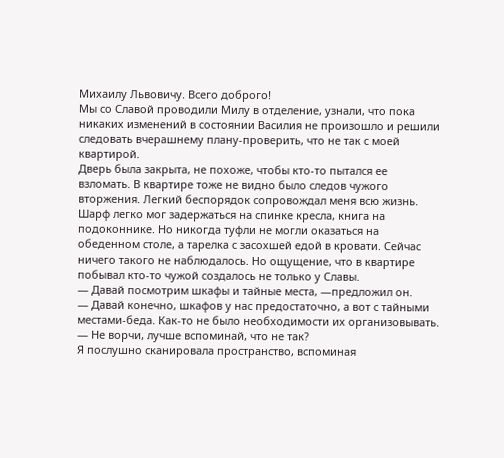Михаилу Львовичу. Всего доброго!
Мы со Славой проводили Милу в отделение, узнали, что пока никаких изменений в состоянии Василия не произошло и решили следовать вчерашнему плану-проверить, что не так с моей квартирой.
Дверь была закрыта, не похоже, чтобы кто-то пытался ее взломать. В квартире тоже не видно было следов чужого вторжения. Легкий беспорядок сопровождал меня всю жизнь. Шарф легко мог задержаться на спинке кресла, книга на подоконнике. Но никогда туфли не могли оказаться на обеденном столе, а тарелка с засохшей едой в кровати. Сейчас ничего такого не наблюдалось. Но ощущение, что в квартире побывал кто-то чужой создалось не только у Славы.
— Давай посмотрим шкафы и тайные места, —предложил он.
— Давай конечно, шкафов у нас предостаточно, а вот с тайными местами-беда. Как-то не было необходимости их организовывать.
— Не ворчи, лучше вспоминай, что не так?
Я послушно сканировала пространство, вспоминая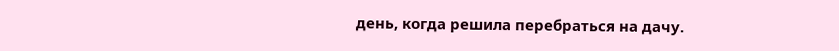день, когда решила перебраться на дачу.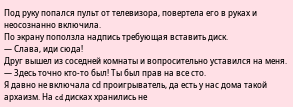Под руку попался пульт от телевизора, повертела его в руках и неосознанно включила.
По экрану поползла надпись требующая вставить диск.
— Слава, иди сюда!
Друг вышел из соседней комнаты и вопросительно уставился на меня.
— Здесь точно кто-то был! Ты был прав на все сто.
Я давно не включала сd проигрыватель, да есть у нас дома такой архаизм. На cd дисках хранились не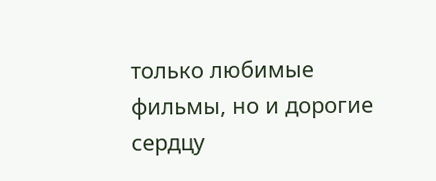только любимые фильмы, но и дорогие сердцу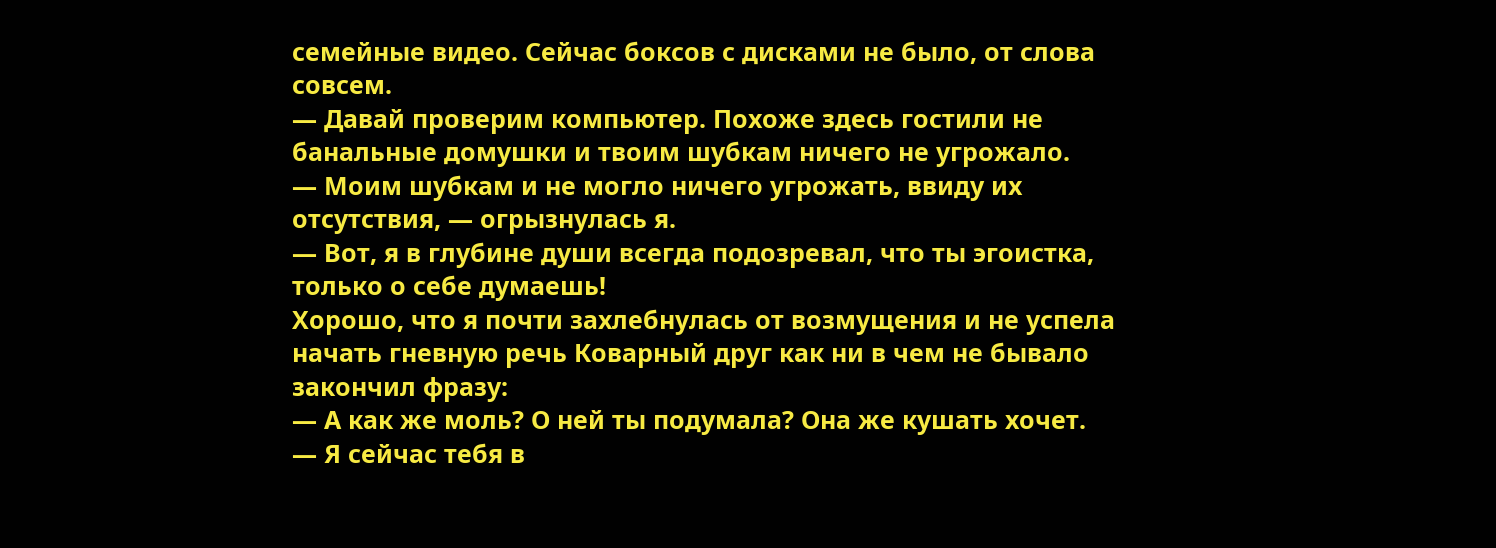семейные видео. Сейчас боксов с дисками не было, от слова совсем.
— Давай проверим компьютер. Похоже здесь гостили не банальные домушки и твоим шубкам ничего не угрожало.
— Моим шубкам и не могло ничего угрожать, ввиду их отсутствия, — огрызнулась я.
— Вот, я в глубине души всегда подозревал, что ты эгоистка, только о себе думаешь!
Хорошо, что я почти захлебнулась от возмущения и не успела начать гневную речь Коварный друг как ни в чем не бывало закончил фразу:
— А как же моль? О ней ты подумала? Она же кушать хочет.
— Я сейчас тебя в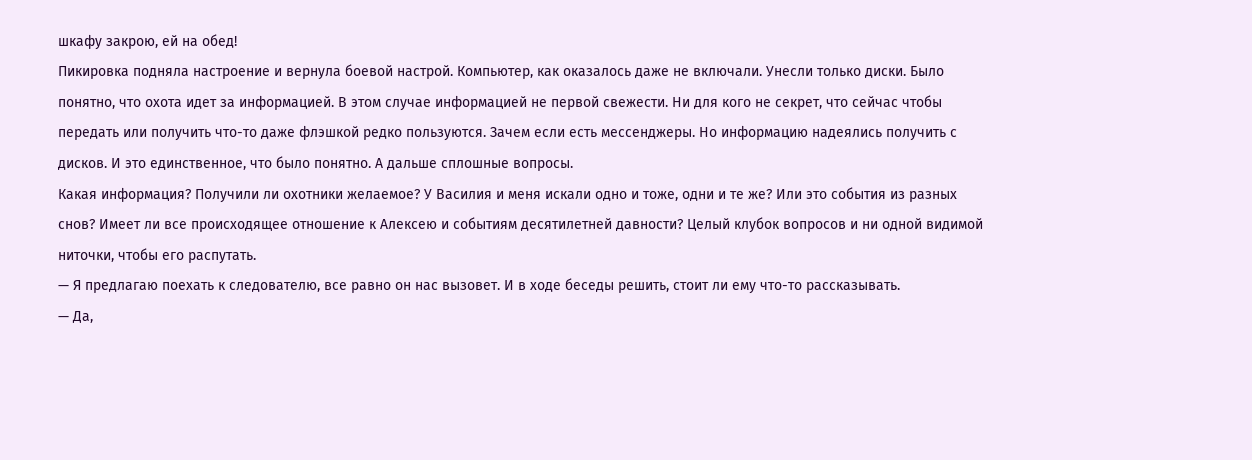шкафу закрою, ей на обед!
Пикировка подняла настроение и вернула боевой настрой. Компьютер, как оказалось даже не включали. Унесли только диски. Было понятно, что охота идет за информацией. В этом случае информацией не первой свежести. Ни для кого не секрет, что сейчас чтобы передать или получить что-то даже флэшкой редко пользуются. Зачем если есть мессенджеры. Но информацию надеялись получить с дисков. И это единственное, что было понятно. А дальше сплошные вопросы.
Какая информация? Получили ли охотники желаемое? У Василия и меня искали одно и тоже, одни и те же? Или это события из разных снов? Имеет ли все происходящее отношение к Алексею и событиям десятилетней давности? Целый клубок вопросов и ни одной видимой ниточки, чтобы его распутать.
— Я предлагаю поехать к следователю, все равно он нас вызовет. И в ходе беседы решить, стоит ли ему что-то рассказывать.
— Да,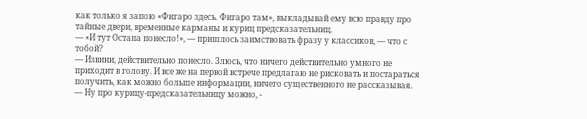как только я запою «Фигаро здесь. Фигаро там», выкладывай ему всю правду про тайные двери, временные карманы и куриц предсказательниц.
— «И тут Остапа понесло!», — пришлось заимствовать фразу у классиков, — что с тобой?
— Извини, действительно понесло. Злюсь, что ничего действительно умного не приходит в голову. И все же на первой встрече предлагаю не рисковать и постараться получить, как можно больше информации, ничего существенного не рассказывая.
— Ну про курицу-предсказательницу можно, -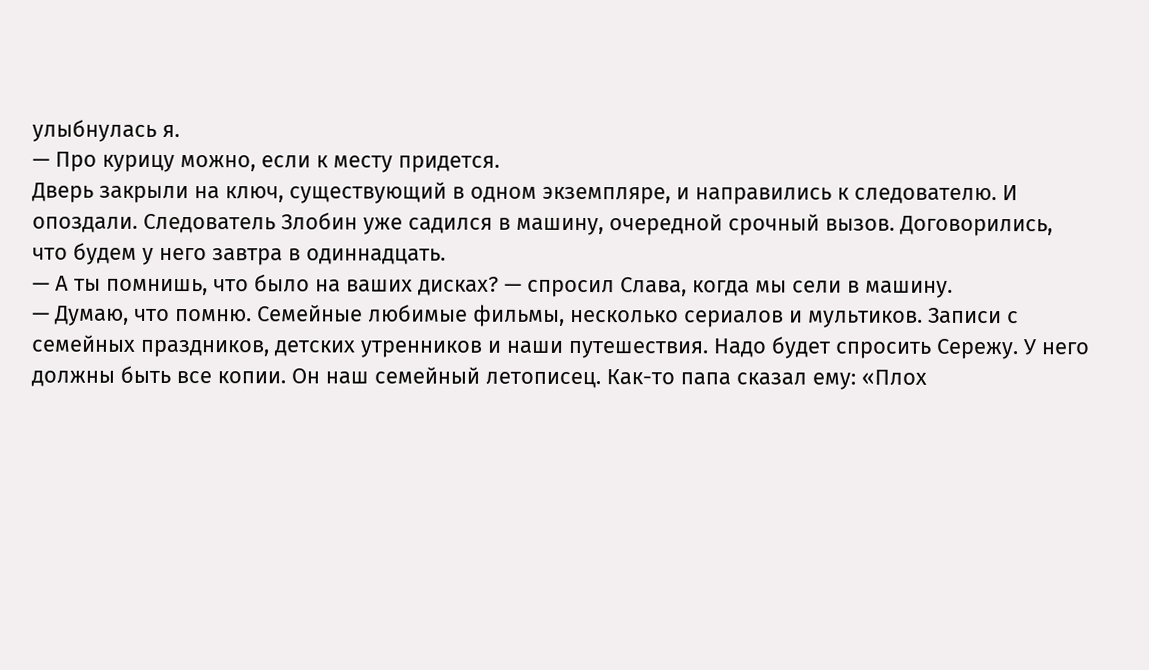улыбнулась я.
— Про курицу можно, если к месту придется.
Дверь закрыли на ключ, существующий в одном экземпляре, и направились к следователю. И опоздали. Следователь Злобин уже садился в машину, очередной срочный вызов. Договорились, что будем у него завтра в одиннадцать.
— А ты помнишь, что было на ваших дисках? — спросил Слава, когда мы сели в машину.
— Думаю, что помню. Семейные любимые фильмы, несколько сериалов и мультиков. Записи с семейных праздников, детских утренников и наши путешествия. Надо будет спросить Сережу. У него должны быть все копии. Он наш семейный летописец. Как-то папа сказал ему: «Плох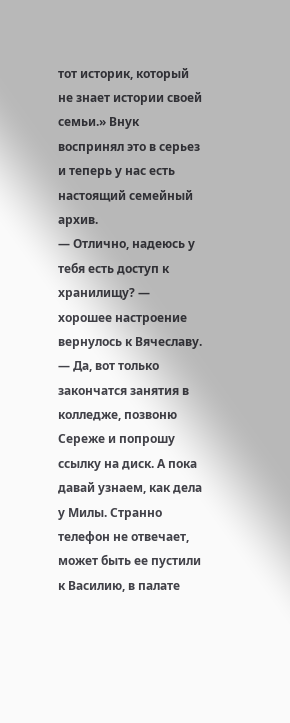тот историк, который не знает истории своей семьи.» Внук воспринял это в серьез и теперь у нас есть настоящий семейный архив.
— Отлично, надеюсь у тебя есть доступ к хранилищу? — хорошее настроение вернулось к Вячеславу.
— Да, вот только закончатся занятия в колледже, позвоню Сереже и попрошу ссылку на диск. А пока давай узнаем, как дела у Милы. Странно телефон не отвечает, может быть ее пустили к Василию, в палате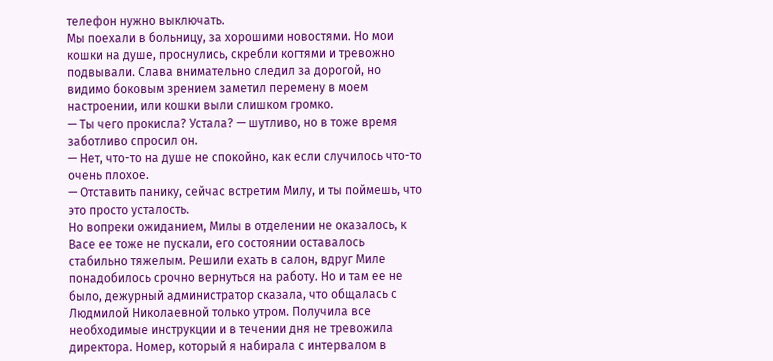телефон нужно выключать.
Мы поехали в больницу, за хорошими новостями. Но мои кошки на душе, проснулись, скребли когтями и тревожно подвывали. Слава внимательно следил за дорогой, но видимо боковым зрением заметил перемену в моем настроении, или кошки выли слишком громко.
— Ты чего прокисла? Устала? — шутливо, но в тоже время заботливо спросил он.
— Нет, что-то на душе не спокойно, как если случилось что-то очень плохое.
— Отставить панику, сейчас встретим Милу, и ты поймешь, что это просто усталость.
Но вопреки ожиданием, Милы в отделении не оказалось, к Васе ее тоже не пускали, его состоянии оставалось стабильно тяжелым. Решили ехать в салон, вдруг Миле понадобилось срочно вернуться на работу. Но и там ее не было, дежурный администратор сказала, что общалась с Людмилой Николаевной только утром. Получила все необходимые инструкции и в течении дня не тревожила директора. Номер, который я набирала с интервалом в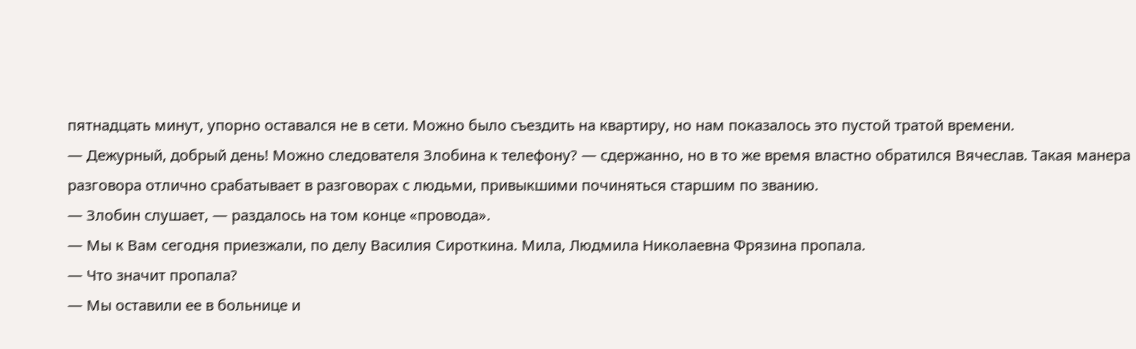пятнадцать минут, упорно оставался не в сети. Можно было съездить на квартиру, но нам показалось это пустой тратой времени.
— Дежурный, добрый день! Можно следователя Злобина к телефону? — сдержанно, но в то же время властно обратился Вячеслав. Такая манера разговора отлично срабатывает в разговорах с людьми, привыкшими починяться старшим по званию.
— Злобин слушает, — раздалось на том конце «провода».
— Мы к Вам сегодня приезжали, по делу Василия Сироткина. Мила, Людмила Николаевна Фрязина пропала.
— Что значит пропала?
— Мы оставили ее в больнице и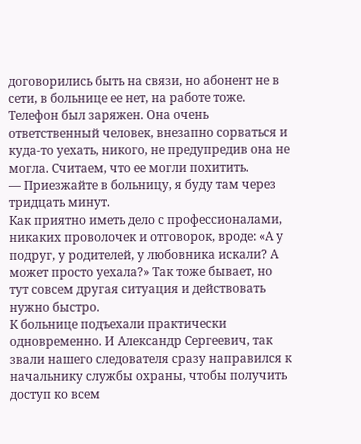договорились быть на связи, но абонент не в сети, в больнице ее нет, на работе тоже. Телефон был заряжен. Она очень ответственный человек, внезапно сорваться и куда-то уехать, никого, не предупредив она не могла. Считаем, что ее могли похитить.
— Приезжайте в больницу, я буду там через тридцать минут.
Как приятно иметь дело с профессионалами, никаких проволочек и отговорок, вроде: «А у подруг, у родителей, у любовника искали? А может просто уехала?» Так тоже бывает, но тут совсем другая ситуация и действовать нужно быстро.
К больнице подъехали практически одновременно. И Александр Сергеевич, так звали нашего следователя сразу направился к начальнику службы охраны, чтобы получить доступ ко всем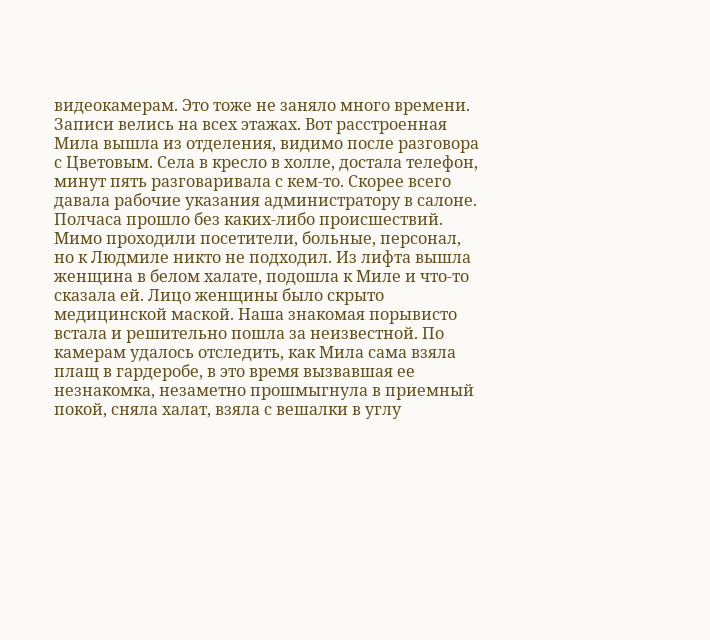видеокамерам. Это тоже не заняло много времени. Записи велись на всех этажах. Вот расстроенная Мила вышла из отделения, видимо после разговора с Цветовым. Села в кресло в холле, достала телефон, минут пять разговаривала с кем-то. Скорее всего давала рабочие указания администратору в салоне. Полчаса прошло без каких-либо происшествий. Мимо проходили посетители, больные, персонал, но к Людмиле никто не подходил. Из лифта вышла женщина в белом халате, подошла к Миле и что-то сказала ей. Лицо женщины было скрыто медицинской маской. Наша знакомая порывисто встала и решительно пошла за неизвестной. По камерам удалось отследить, как Мила сама взяла плащ в гардеробе, в это время вызвавшая ее незнакомка, незаметно прошмыгнула в приемный покой, сняла халат, взяла с вешалки в углу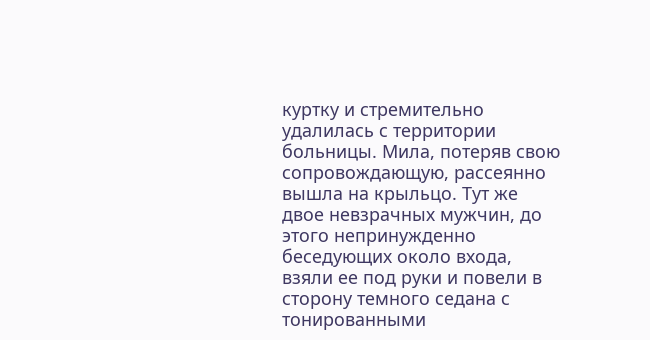куртку и стремительно удалилась с территории больницы. Мила, потеряв свою сопровождающую, рассеянно вышла на крыльцо. Тут же двое невзрачных мужчин, до этого непринужденно беседующих около входа, взяли ее под руки и повели в сторону темного седана с тонированными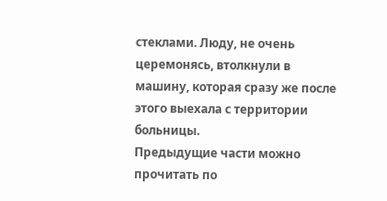стеклами. Люду, не очень церемонясь, втолкнули в машину, которая сразу же после этого выехала с территории больницы.
Предыдущие части можно прочитать по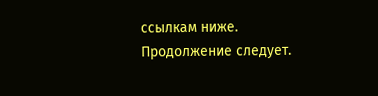ссылкам ниже.
Продолжение следует.